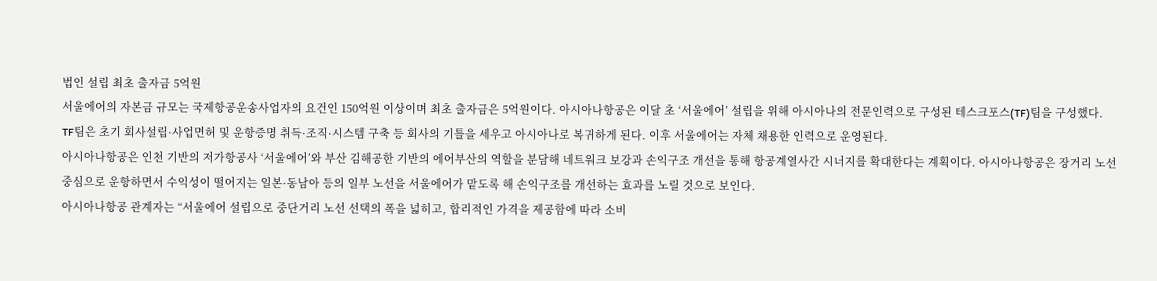법인 설립 최초 출자금 5억원
서울에어의 자본금 규모는 국제항공운송사업자의 요건인 150억원 이상이며 최초 출자금은 5억원이다. 아시아나항공은 이달 초 ‘서울에어’ 설립을 위해 아시아나의 전문인력으로 구성된 테스크포스(TF)팀을 구성했다.
TF팀은 초기 회사설립·사업면허 및 운항증명 취득·조직·시스템 구축 등 회사의 기틀을 세우고 아시아나로 복귀하게 된다. 이후 서울에어는 자체 채용한 인력으로 운영된다.
아시아나항공은 인천 기반의 저가항공사 ‘서울에어’와 부산 김해공한 기반의 에어부산의 역할을 분담해 네트워크 보강과 손익구조 개선을 통해 항공계열사간 시너지를 확대한다는 계획이다. 아시아나항공은 장거리 노선 중심으로 운항하면서 수익성이 떨어지는 일본·동남아 등의 일부 노선을 서울에어가 맡도록 해 손익구조를 개선하는 효과를 노릴 것으로 보인다.
아시아나항공 관계자는 “서울에어 설립으로 중단거리 노선 선택의 폭을 넓히고, 합리적인 가격을 제공함에 따라 소비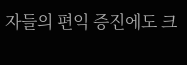자들의 편익 증진에도 크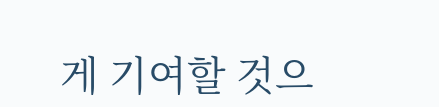게 기여할 것으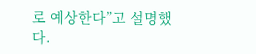로 예상한다”고 설명했다.